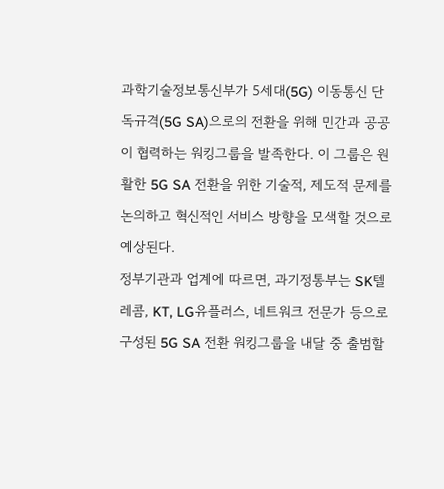과학기술정보통신부가 5세대(5G) 이동통신 단독규격(5G SA)으로의 전환을 위해 민간과 공공이 협력하는 워킹그룹을 발족한다. 이 그룹은 원활한 5G SA 전환을 위한 기술적, 제도적 문제를 논의하고 혁신적인 서비스 방향을 모색할 것으로 예상된다.
정부기관과 업계에 따르면, 과기정통부는 SK텔레콤, KT, LG유플러스, 네트워크 전문가 등으로 구성된 5G SA 전환 워킹그룹을 내달 중 출범할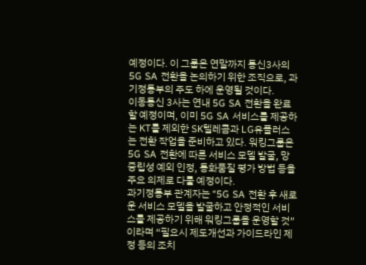예정이다. 이 그룹은 연말까지 통신3사의 5G SA 전환을 논의하기 위한 조직으로, 과기정통부의 주도 하에 운영될 것이다.
이동통신 3사는 연내 5G SA 전환을 완료할 예정이며, 이미 5G SA 서비스를 제공하는 KT를 제외한 SK텔레콤과 LG유플러스는 전환 작업을 준비하고 있다. 워킹그룹은 5G SA 전환에 따른 서비스 모델 발굴, 망중립성 예외 인정, 통화품질 평가 방법 등을 주요 의제로 다룰 예정이다.
과기정통부 관계자는 “5G SA 전환 후 새로운 서비스 모델을 발굴하고 안정적인 서비스를 제공하기 위해 워킹그룹을 운영할 것”이라며 “필요시 제도개선과 가이드라인 제정 등의 조치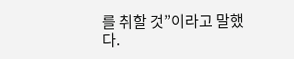를 취할 것”이라고 말했다.